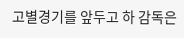고별경기를 앞두고 하 감독은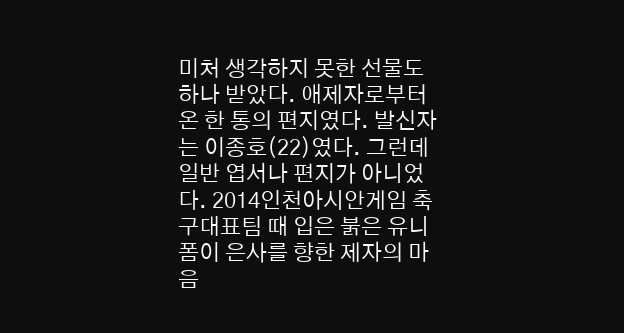미처 생각하지 못한 선물도 하나 받았다. 애제자로부터 온 한 통의 편지였다. 발신자는 이종호(22)였다. 그런데 일반 엽서나 편지가 아니었다. 2014인천아시안게임 축구대표팀 때 입은 붉은 유니폼이 은사를 향한 제자의 마음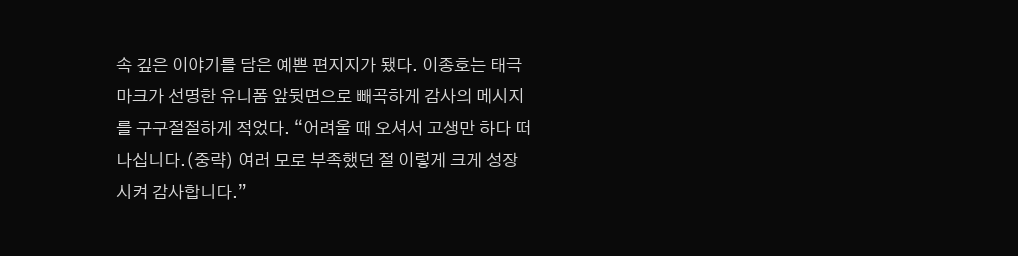속 깊은 이야기를 담은 예쁜 편지지가 됐다. 이종호는 태극마크가 선명한 유니폼 앞뒷면으로 빼곡하게 감사의 메시지를 구구절절하게 적었다. “어려울 때 오셔서 고생만 하다 떠나십니다.(중략) 여러 모로 부족했던 절 이렇게 크게 성장시켜 감사합니다.”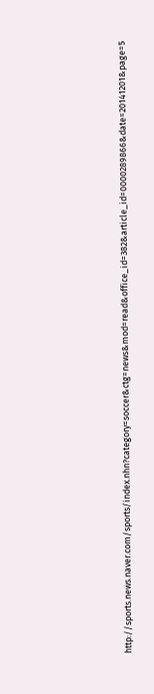http://sports.news.naver.com/sports/index.nhn?category=soccer&ctg=news&mod=read&office_id=382&article_id=0000289866&date=20141201&page=5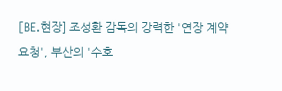[BE.현장] 조성환 감독의 강력한 '연장 계약 요청', 부산의 '수호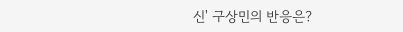신' 구상민의 반응은?